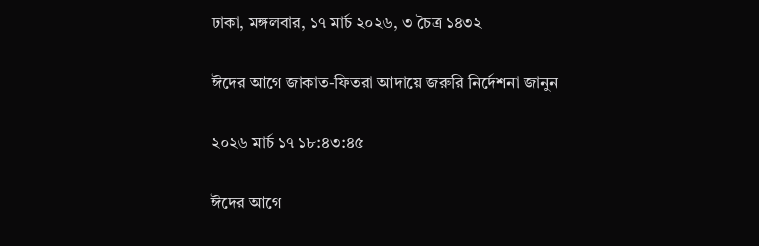ঢাকা, মঙ্গলবার, ১৭ মার্চ ২০২৬, ৩ চৈত্র ১৪৩২

ঈদের আগে জাকাত-ফিতরা আদায়ে জরুরি নির্দেশনা জানুন

২০২৬ মার্চ ১৭ ১৮:৪৩:৪৫

ঈদের আগে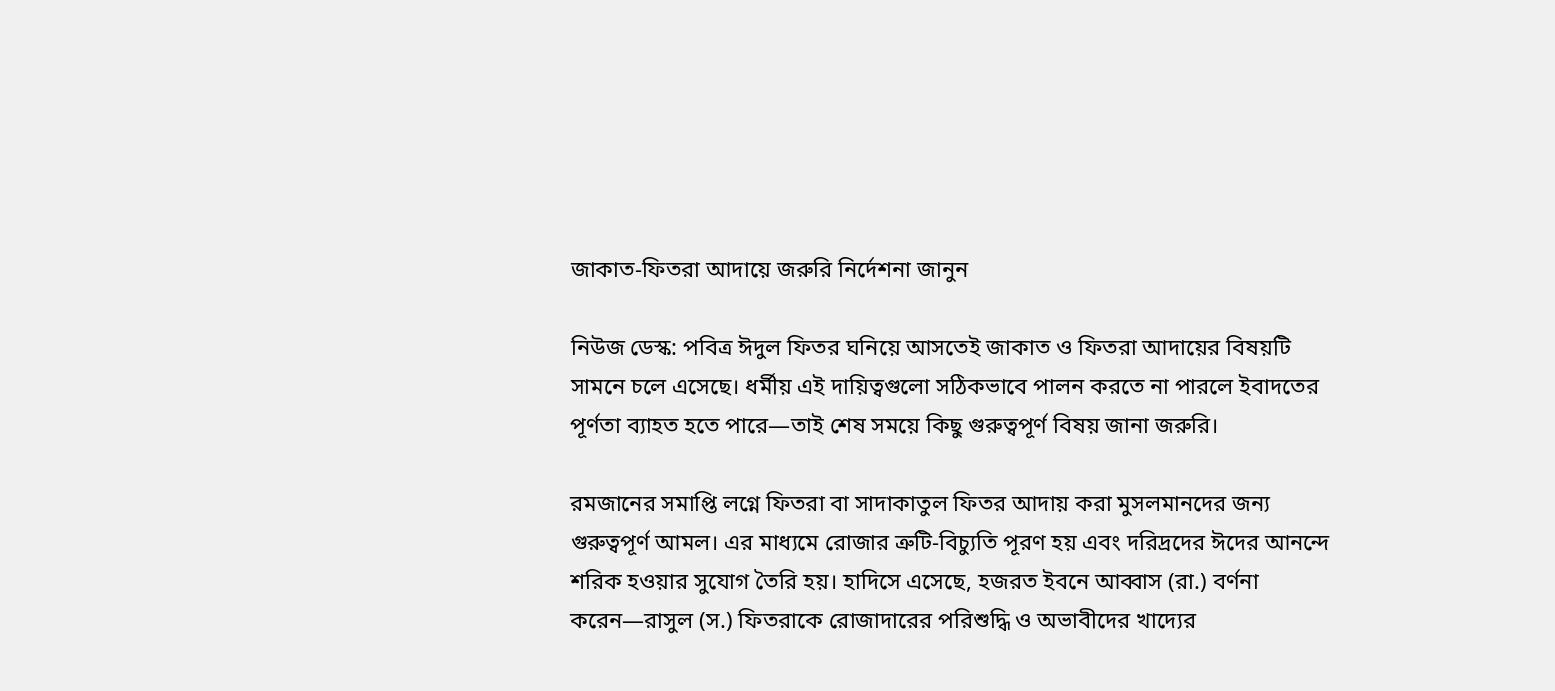জাকাত-ফিতরা আদায়ে জরুরি নির্দেশনা জানুন

নিউজ ডেস্ক: পবিত্র ঈদুল ফিতর ঘনিয়ে আসতেই জাকাত ও ফিতরা আদায়ের বিষয়টি সামনে চলে এসেছে। ধর্মীয় এই দায়িত্বগুলো সঠিকভাবে পালন করতে না পারলে ইবাদতের পূর্ণতা ব্যাহত হতে পারে—তাই শেষ সময়ে কিছু গুরুত্বপূর্ণ বিষয় জানা জরুরি।

রমজানের সমাপ্তি লগ্নে ফিতরা বা সাদাকাতুল ফিতর আদায় করা মুসলমানদের জন্য গুরুত্বপূর্ণ আমল। এর মাধ্যমে রোজার ত্রুটি-বিচ্যুতি পূরণ হয় এবং দরিদ্রদের ঈদের আনন্দে শরিক হওয়ার সুযোগ তৈরি হয়। হাদিসে এসেছে, হজরত ইবনে আব্বাস (রা.) বর্ণনা করেন—রাসুল (স.) ফিতরাকে রোজাদারের পরিশুদ্ধি ও অভাবীদের খাদ্যের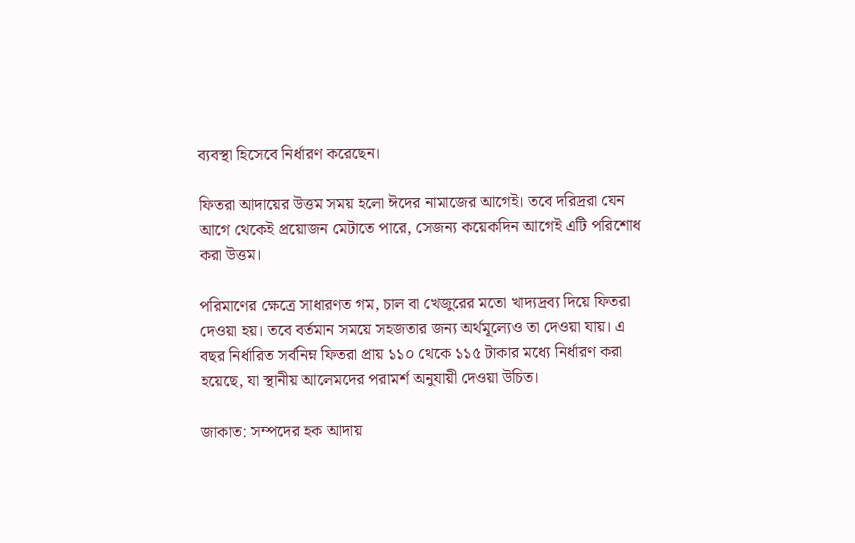ব্যবস্থা হিসেবে নির্ধারণ করেছেন।

ফিতরা আদায়ের উত্তম সময় হলো ঈদের নামাজের আগেই। তবে দরিদ্ররা যেন আগে থেকেই প্রয়োজন মেটাতে পারে, সেজন্য কয়েকদিন আগেই এটি পরিশোধ করা উত্তম।

পরিমাণের ক্ষেত্রে সাধারণত গম, চাল বা খেজুরের মতো খাদ্যদ্রব্য দিয়ে ফিতরা দেওয়া হয়। তবে বর্তমান সময়ে সহজতার জন্য অর্থমূল্যেও তা দেওয়া যায়। এ বছর নির্ধারিত সর্বনিম্ন ফিতরা প্রায় ১১০ থেকে ১১৫ টাকার মধ্যে নির্ধারণ করা হয়েছে, যা স্থানীয় আলেমদের পরামর্শ অনুযায়ী দেওয়া উচিত।

জাকাত: সম্পদের হক আদায়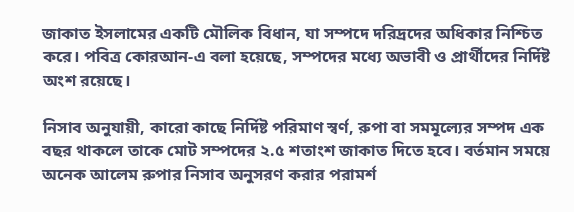জাকাত ইসলামের একটি মৌলিক বিধান, যা সম্পদে দরিদ্রদের অধিকার নিশ্চিত করে। পবিত্র কোরআন-এ বলা হয়েছে, সম্পদের মধ্যে অভাবী ও প্রার্থীদের নির্দিষ্ট অংশ রয়েছে।

নিসাব অনুযায়ী, কারো কাছে নির্দিষ্ট পরিমাণ স্বর্ণ, রুপা বা সমমূল্যের সম্পদ এক বছর থাকলে তাকে মোট সম্পদের ২.৫ শতাংশ জাকাত দিতে হবে। বর্তমান সময়ে অনেক আলেম রুপার নিসাব অনুসরণ করার পরামর্শ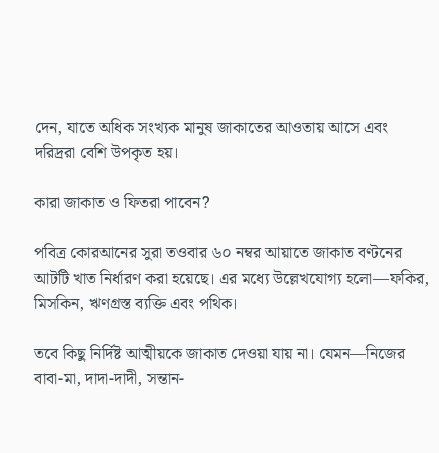দেন, যাতে অধিক সংখ্যক মানুষ জাকাতের আওতায় আসে এবং দরিদ্ররা বেশি উপকৃত হয়।

কারা জাকাত ও ফিতরা পাবেন?

পবিত্র কোরআনের সুরা তওবার ৬০ নম্বর আয়াতে জাকাত বণ্টনের আটটি খাত নির্ধারণ করা হয়েছে। এর মধ্যে উল্লেখযোগ্য হলো—ফকির, মিসকিন, ঋণগ্রস্ত ব্যক্তি এবং পথিক।

তবে কিছু নির্দিষ্ট আত্মীয়কে জাকাত দেওয়া যায় না। যেমন—নিজের বাবা-মা, দাদা-দাদী, সন্তান-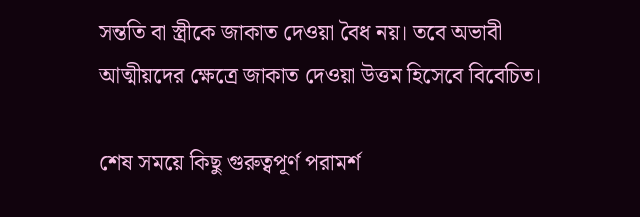সন্ততি বা স্ত্রীকে জাকাত দেওয়া বৈধ নয়। তবে অভাবী আত্মীয়দের ক্ষেত্রে জাকাত দেওয়া উত্তম হিসেবে বিবেচিত।

শেষ সময়ে কিছু গুরুত্বপূর্ণ পরামর্শ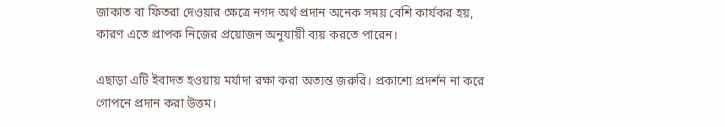জাকাত বা ফিতরা দেওয়ার ক্ষেত্রে নগদ অর্থ প্রদান অনেক সময় বেশি কার্যকর হয়, কারণ এতে প্রাপক নিজের প্রয়োজন অনুযায়ী ব্যয় করতে পারেন।

এছাড়া এটি ইবাদত হওয়ায় মর্যাদা রক্ষা করা অত্যন্ত জরুরি। প্রকাশ্যে প্রদর্শন না করে গোপনে প্রদান করা উত্তম।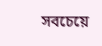সবচেয়ে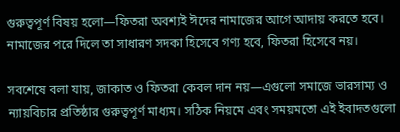গুরুত্বপূর্ণ বিষয় হলো—ফিতরা অবশ্যই ঈদের নামাজের আগে আদায় করতে হবে। নামাজের পরে দিলে তা সাধারণ সদকা হিসেবে গণ্য হবে, ফিতরা হিসেবে নয়।

সবশেষে বলা যায়, জাকাত ও ফিতরা কেবল দান নয়—এগুলো সমাজে ভারসাম্য ও ন্যায়বিচার প্রতিষ্ঠার গুরুত্বপূর্ণ মাধ্যম। সঠিক নিয়মে এবং সময়মতো এই ইবাদতগুলো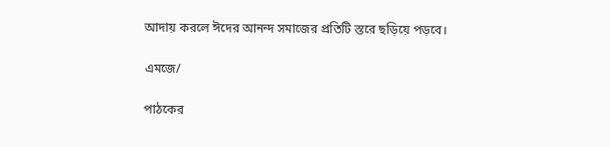আদায় করলে ঈদের আনন্দ সমাজের প্রতিটি স্তরে ছড়িয়ে পড়বে।

এমজে/

পাঠকের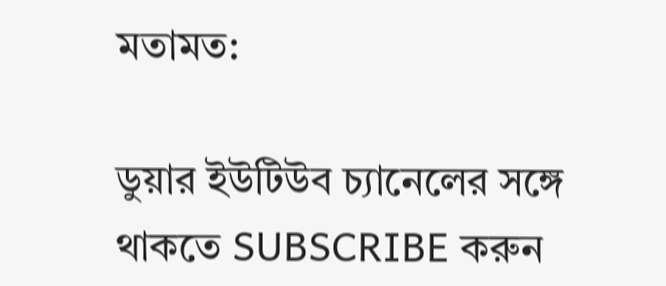মতামত:

ডুয়ার ইউটিউব চ্যানেলের সঙ্গে থাকতে SUBSCRIBE করুন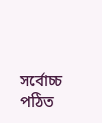সর্বোচ্চ পঠিত